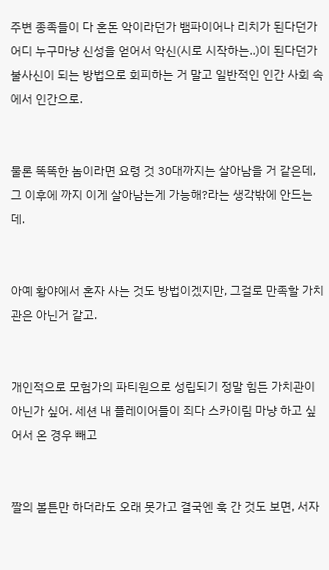주변 종족들이 다 혼돈 악이라던가 뱀파이어나 리치가 된다던가 어디 누구마냥 신성을 얻어서 악신(시로 시작하는..)이 된다던가 불사신이 되는 방법으로 회피하는 거 말고 일반적인 인간 사회 속에서 인간으로.


물론 똑똑한 놈이라면 요령 것 30대까지는 살아남을 거 같은데, 그 이후에 까지 이게 살아남는게 가능해?라는 생각밖에 안드는데.


아예 황야에서 혼자 사는 것도 방법이겠지만, 그걸로 만족할 가치관은 아닌거 같고.


개인적으로 모험가의 파티원으로 성립되기 정말 힘든 가치관이 아닌가 싶어. 세션 내 플레이어들이 죄다 스카이림 마냥 하고 싶어서 온 경우 빼고


짤의 볼튼만 하더라도 오래 못가고 결국엔 훅 간 것도 보면, 서자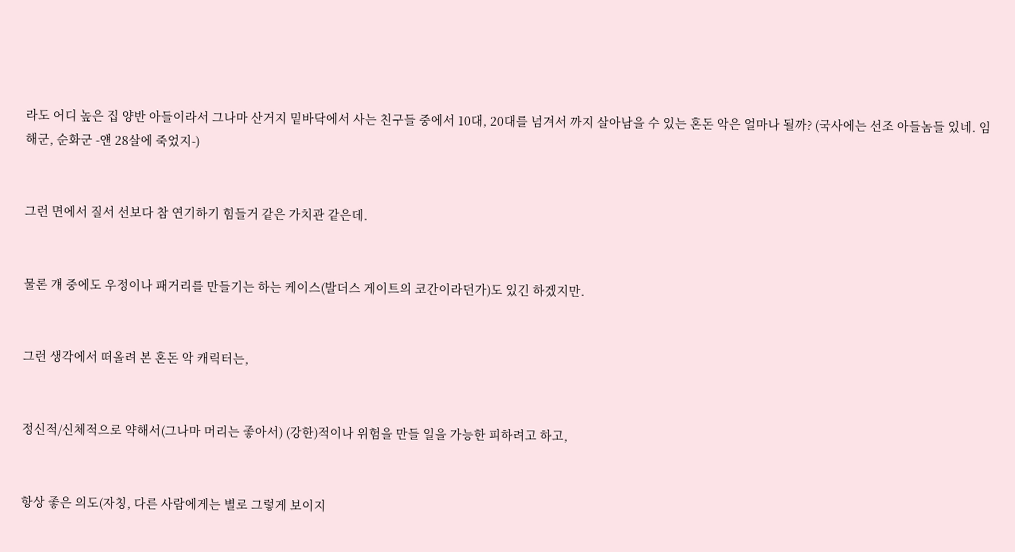라도 어디 높은 집 양반 아들이라서 그나마 산거지 밑바닥에서 사는 친구들 중에서 10대, 20대를 넘겨서 까지 살아남을 수 있는 혼돈 악은 얼마나 될까? (국사에는 선조 아들놈들 있네. 임해군, 순화군 -얜 28살에 죽었지-)


그런 면에서 질서 선보다 참 연기하기 힘들거 같은 가치관 같은데.


물론 걔 중에도 우정이나 패거리를 만들기는 하는 케이스(발더스 게이트의 코간이라던가)도 있긴 하겠지만.


그런 생각에서 떠올려 본 혼돈 악 캐릭터는,


정신적/신체적으로 약해서(그나마 머리는 좋아서) (강한)적이나 위험을 만들 일을 가능한 피하려고 하고,


항상 좋은 의도(자칭, 다른 사람에게는 별로 그렇게 보이지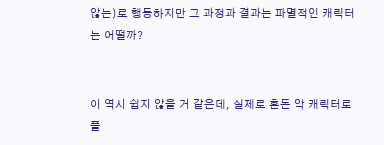않는)로 행동하지만 그 과정과 결과는 파멸적인 캐릭터는 어떨까?


이 역시 쉽지 않을 거 같은데, 실제로 혼돈 악 캐릭터로 플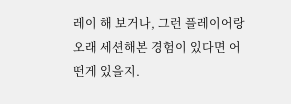레이 해 보거나, 그런 플레이어랑 오래 세션해본 경험이 있다면 어떤게 있을지.